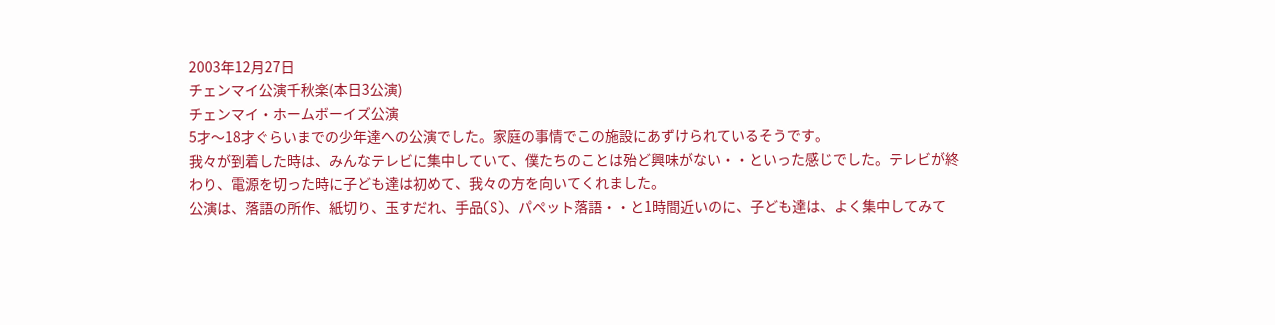2003年12月27日
チェンマイ公演千秋楽(本日3公演)
チェンマイ・ホームボーイズ公演
5才〜18才ぐらいまでの少年達への公演でした。家庭の事情でこの施設にあずけられているそうです。
我々が到着した時は、みんなテレビに集中していて、僕たちのことは殆ど興味がない・・といった感じでした。テレビが終わり、電源を切った時に子ども達は初めて、我々の方を向いてくれました。
公演は、落語の所作、紙切り、玉すだれ、手品(S)、パペット落語・・と1時間近いのに、子ども達は、よく集中してみて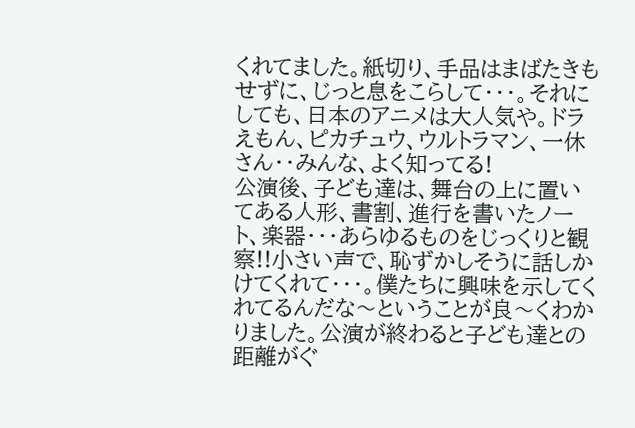くれてました。紙切り、手品はまばたきもせずに、じっと息をこらして・・・。それにしても、日本のアニメは大人気や。ドラえもん、ピカチュウ、ウルトラマン、一休さん・・みんな、よく知ってる!
公演後、子ども達は、舞台の上に置いてある人形、書割、進行を書いたノート、楽器・・・あらゆるものをじっくりと観察!!小さい声で、恥ずかしそうに話しかけてくれて・・・。僕たちに興味を示してくれてるんだな〜ということが良〜くわかりました。公演が終わると子ども達との距離がぐ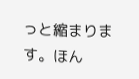っと縮まります。ほん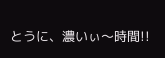とうに、濃いぃ〜時間!!